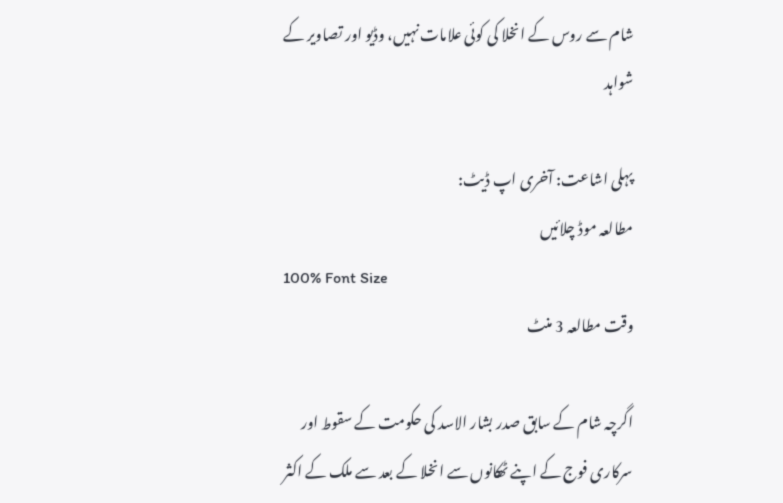شام سے روس کے انخلا کی کوئی علامات نہیں، وڈیو اور تصاویر کے شواہد

پہلی اشاعت: آخری اپ ڈیٹ:
مطالعہ موڈ چلائیں
100% Font Size
وقت مطالعہ 3 منٹ

اگرچہ شام کے سابق صدر بشار الاسد کی حکومت کے سقوط اور سرکاری فوج کے اپنے ٹھکانوں سے انخلا کے بعد سے ملک کے اکثر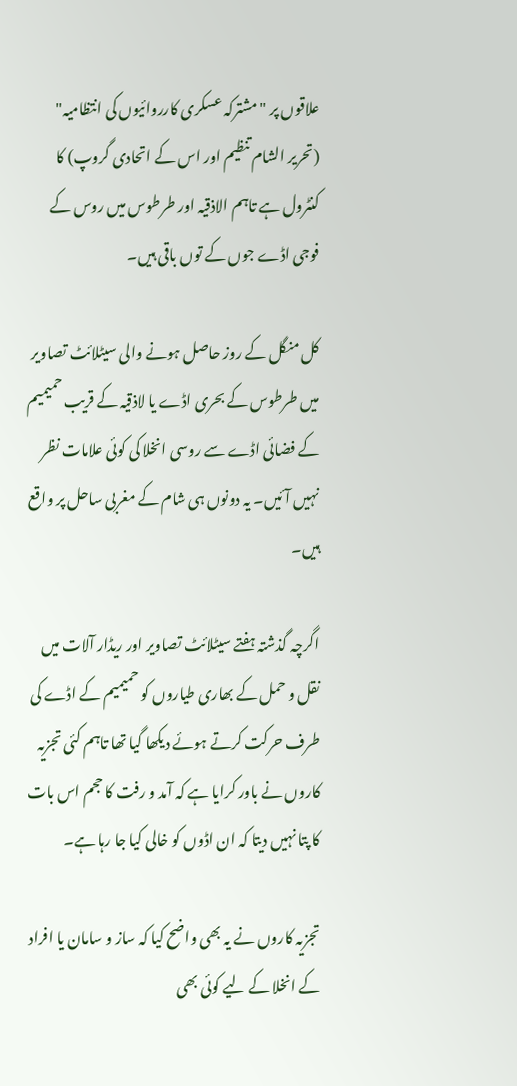علاقوں پر "مشترکہ عسکری کارروائیوں کی انتظامیہ" (تحریر الشام تنظیم اور اس کے اتحادی گروپ) کا کنٹرول ہے تاہم الاذقیہ اور طرطوس میں روس کے فوجی اڈے جوں کے توں باقی ہیں۔

کل منگل کے روز حاصل ہونے والی سیٹلائٹ تصاویر میں طرطوس کے بحری اڈے یا لاذقیہ کے قریب حمیمیم کے فضائی اڈے سے روسی انخلا کی کوئی علامات نظر نہیں آئیں۔ یہ دونوں ہی شام کے مغربی ساحل پر واقع ہیں۔

اگرچہ گذشتہ ہفتے سیٹلائٹ تصاویر اور ریڈار آلات میں نقل و حمل کے بھاری طیاروں کو حمیمیم کے اڈے کی طرف حرکت کرتے ہوئے دیکھا گیا تھا تاہم کئی تجزیہ کاروں نے باور کرایا ہے کہ آمد و رفت کا حجم اس بات کا پتا نہیں دیتا کہ ان اڈوں کو خالی کیا جا رہا ہے۔

تجزیہ کاروں نے یہ بھی واضح کیا کہ ساز و سامان یا افراد کے انخلا کے لیے کوئی بھی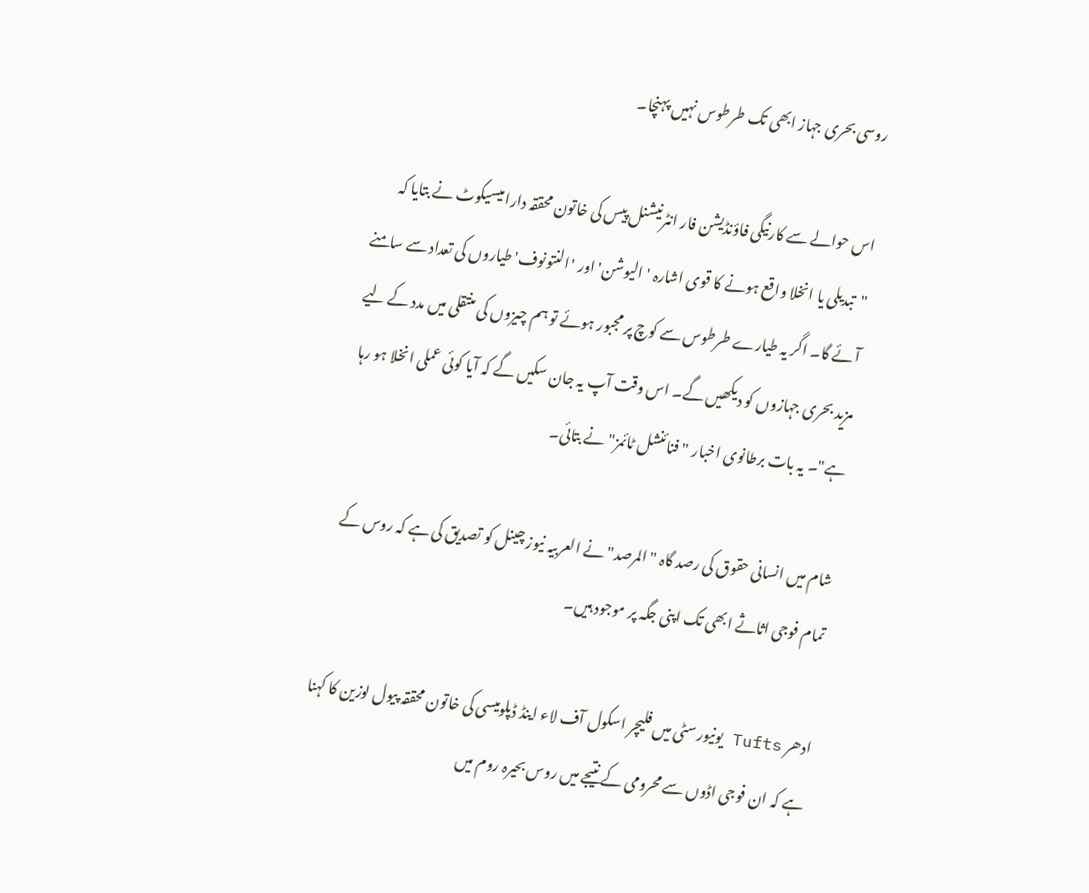روسی بحری جہاز ابھی تک طرطوس نہیں پہنچا۔

اس حوالے سے کارنیگی فاؤنڈیشن فار انٹرنیشنل پیس کی خاتون محققہ دارا میسیکوٹ نے بتایا کہ "تبدیلی یا انخلا واقع ہونے کا قوی اشارہ 'الیوشن' اور 'النتونوف' طیاروں کی تعداد سے سامنے آئے گا۔ اگر یہ طیارے طرطوس سے کوچ پر مجبور ہوئے تو ہم چیزوں کی منتقلی میں مدد کے لیے مزید بحری جہازوں کو دیکھیں گے۔ اس وقت آپ یہ جان سکیں گے کہ آیا کوئی عملی انخلا ہو رہا ہے"۔ یہ بات برطانوی اخبار "فنائنشل ٹائمز" نے بتائی۔

شام میں انسانی حقوق کی رصد گاہ "المرصد" نے العربیہ نیوز چینل کو تصدیق کی ہے کہ روس کے تمام فوجی اثاثے ابھی تک اپنی جگہ پر موجود ہیں۔

ادھر Tufts یونیورسٹی میں فلیچر اسکول آف لاء اینڈ ڈپلومیسی کی خاتون محققہ پیول لوزین کا کہنا ہے کہ ان فوجی اڈوں سے محرومی کے نتیجے میں روس بحیرہ روم میں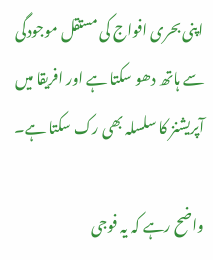اپنی بحری افواج کی مستقل موجودگی سے ہاتھ دھو سکتا ہے اور افریقا میں آپریشنز کا سلسلہ بھی رک سکتا ہے۔

واضح رہے کہ یہ فوجی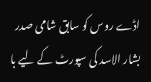اڈے روس کو سابق شامی صدر بشار الاسد کی سپورٹ کے لیے با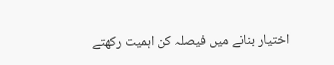اختیار بنانے میں فیصلہ کن اہمیت رکھتے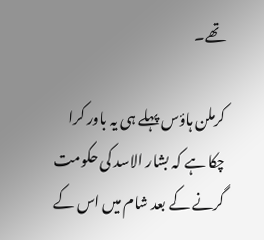تھے۔

کرملن ہاؤس پہلے ہی یہ باور کرا چکا ہے کہ بشار الاسد کی حکومت گرنے کے بعد شام میں اس کے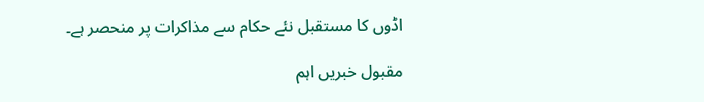اڈوں کا مستقبل نئے حکام سے مذاکرات پر منحصر ہے۔

مقبول خبریں اہم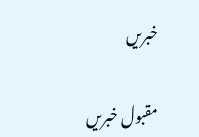خبریں

مقبول خبریں